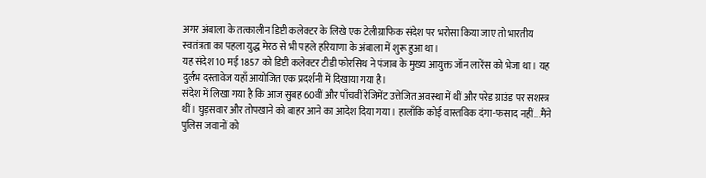अगर अंबाला के तत्कालीन डिप्टी कलेक्टर के लिखे एक टेलीग्राफिक संदेश पर भरोसा किया जाए तो भारतीय स्वतंत्रता का पहला युद्ध मेरठ से भी पहले हरियाणा के अंबाला में शुरू हुआ था।
यह संदेश 10 मई 1857 को डिप्टी कलेक्टर टीडी फोरसिथ ने पंजाब के मुख्य आयुक्त जॉन लारेंस को भेजा था। यह दुर्लभ दस्तावेज यहाँ आयोजित एक प्रदर्शनी में दिखाया गया है।
संदेश में लिखा गया है कि आज सुबह 60वीं और पाँचवीं रेजिमेंट उत्तेजित अवस्था में थीं और परेड ग्राउंड पर सशस्त्र थीं। घुड़सवार और तोपखाने को बाहर आने का आदेश दिया गया। हालाँकि कोई वास्तविक दंगा-फसाद नहीं...मैंने पुलिस जवानों को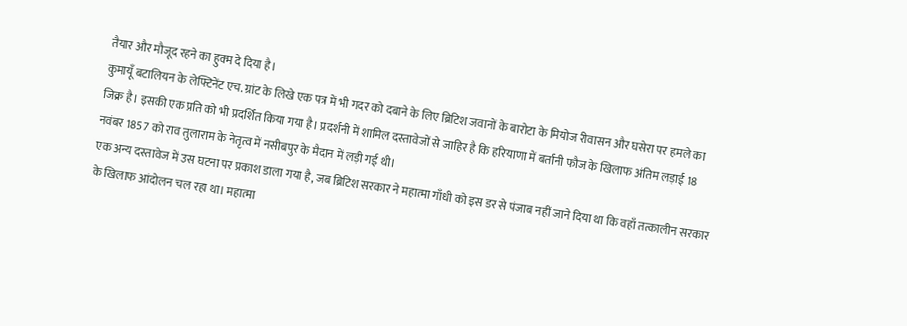तैयार और मौजूद रहने का हुक्म दे दिया है।
कुमायूँ बटालियन के लेफ्टिनेंट एच. ग्रांट के लिखे एक पत्र में भी गदर को दबाने के लिए ब्रिटिश जवानों के बारोटा के मियोज रीवासन और घसेरा पर हमले का जिक्र है। इसकी एक प्रति को भी प्रदर्शित किया गया है। प्रदर्शनी में शामिल दस्तावेजों से जाहिर है कि हरियाणा में बर्तानी फौज के खिलाफ अंतिम लड़ाई 18 नवंबर 1857 को राव तुलाराम के नेतृत्व में नसीबपुर के मैदान में लड़ी गई थी।
एक अन्य दस्तावेज में उस घटना पर प्रकाश डाला गया है, जब ब्रिटिश सरकार ने महात्मा गाँधी को इस डर से पंजाब नहीं जाने दिया था कि वहाँ तत्कालीन सरकार के खिलाफ आंदोलन चल रहा था। महात्मा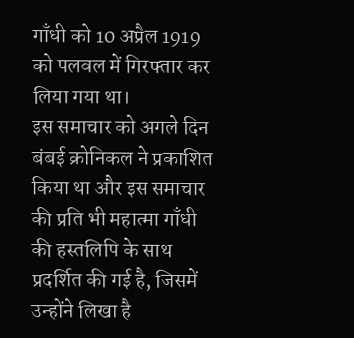गाँधी को 10 अप्रैल 1919 को पलवल में गिरफ्तार कर लिया गया था।
इस समाचार को अगले दिन बंबई क्रोनिकल ने प्रकाशित किया था और इस समाचार की प्रति भी महात्मा गाँधी की हस्तलिपि के साथ प्रदर्शित की गई है, जिसमें उन्होंने लिखा है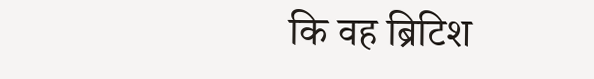कि वह ब्रिटिश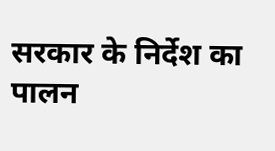सरकार के निर्देश का पालन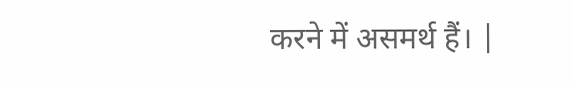करने में असमर्थ हैं। |